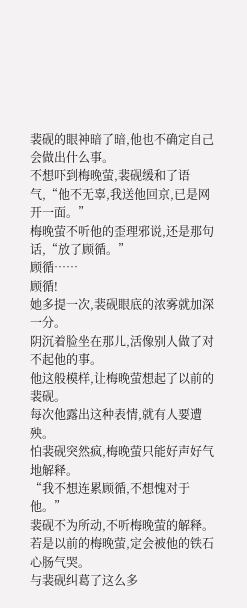裴砚的眼神暗了暗,他也不确定自己会做出什么事。
不想吓到梅晚萤,裴砚缓和了语气,“他不无辜,我送他回京,已是网开一面。”
梅晚萤不听他的歪理邪说,还是那句话,“放了顾循。”
顾循……
顾循!
她多提一次,裴砚眼底的浓雾就加深一分。
阴沉着脸坐在那儿,活像别人做了对不起他的事。
他这般模样,让梅晚萤想起了以前的裴砚。
每次他露出这种表情,就有人要遭殃。
怕裴砚突然疯,梅晚萤只能好声好气地解释。
“我不想连累顾循,不想愧对于他。”
裴砚不为所动,不听梅晚萤的解释。
若是以前的梅晚萤,定会被他的铁石心肠气哭。
与裴砚纠葛了这么多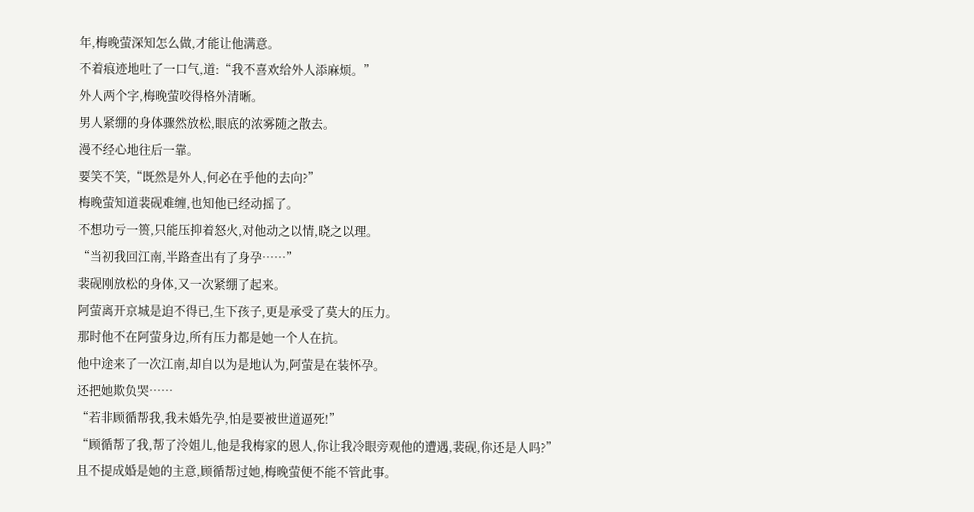年,梅晚萤深知怎么做,才能让他满意。
不着痕迹地吐了一口气,道:“我不喜欢给外人添麻烦。”
外人两个字,梅晚萤咬得格外清晰。
男人紧绷的身体骤然放松,眼底的浓雾随之散去。
漫不经心地往后一靠。
要笑不笑,“既然是外人,何必在乎他的去向?”
梅晚萤知道裴砚难缠,也知他已经动摇了。
不想功亏一篑,只能压抑着怒火,对他动之以情,晓之以理。
“当初我回江南,半路查出有了身孕……”
裴砚刚放松的身体,又一次紧绷了起来。
阿萤离开京城是迫不得已,生下孩子,更是承受了莫大的压力。
那时他不在阿萤身边,所有压力都是她一个人在抗。
他中途来了一次江南,却自以为是地认为,阿萤是在装怀孕。
还把她欺负哭……
“若非顾循帮我,我未婚先孕,怕是要被世道逼死!”
“顾循帮了我,帮了泠姐儿,他是我梅家的恩人,你让我冷眼旁观他的遭遇,裴砚,你还是人吗?”
且不提成婚是她的主意,顾循帮过她,梅晚萤便不能不管此事。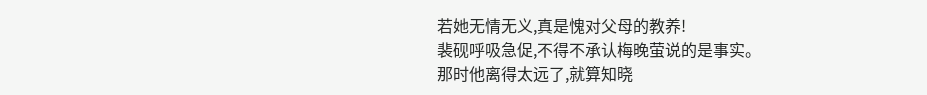若她无情无义,真是愧对父母的教养!
裴砚呼吸急促,不得不承认梅晚萤说的是事实。
那时他离得太远了,就算知晓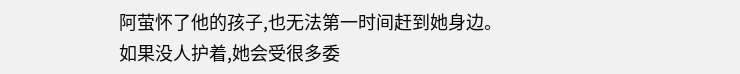阿萤怀了他的孩子,也无法第一时间赶到她身边。
如果没人护着,她会受很多委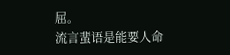屈。
流言蜚语是能要人命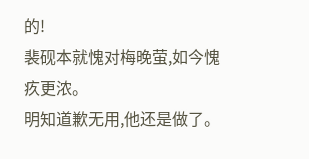的!
裴砚本就愧对梅晚萤,如今愧疚更浓。
明知道歉无用,他还是做了。